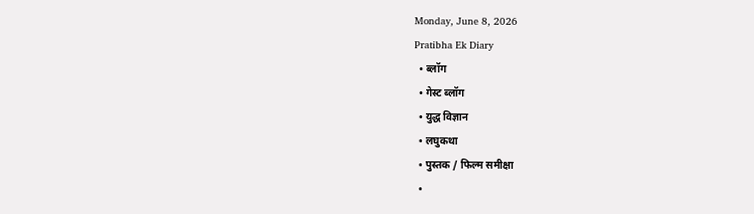Monday, June 8, 2026
Pratibha Ek Diary
  • ब्लॉग
  • गेस्ट ब्लॉग
  • युद्ध विज्ञान
  • लघुकथा
  • पुस्तक / फिल्म समीक्षा
  •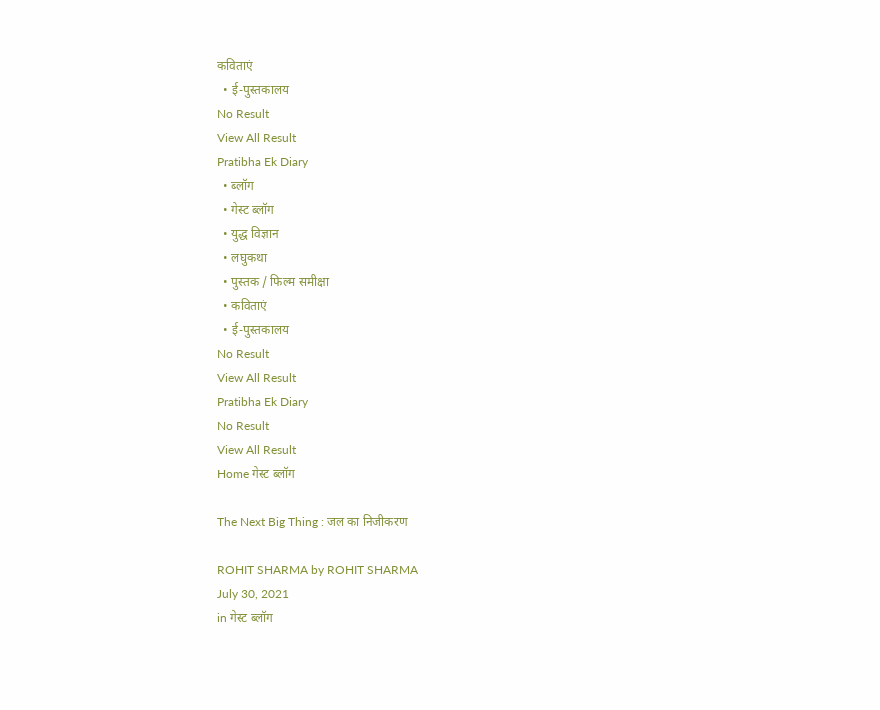कविताएं
  • ई-पुस्तकालय
No Result
View All Result
Pratibha Ek Diary
  • ब्लॉग
  • गेस्ट ब्लॉग
  • युद्ध विज्ञान
  • लघुकथा
  • पुस्तक / फिल्म समीक्षा
  • कविताएं
  • ई-पुस्तकालय
No Result
View All Result
Pratibha Ek Diary
No Result
View All Result
Home गेस्ट ब्लॉग

The Next Big Thing : जल का निजीकरण

ROHIT SHARMA by ROHIT SHARMA
July 30, 2021
in गेस्ट ब्लॉग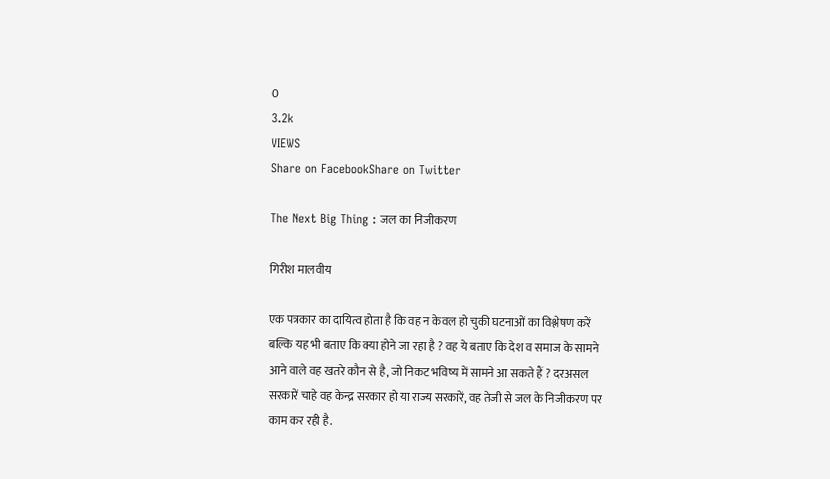0
3.2k
VIEWS
Share on FacebookShare on Twitter

The Next Big Thing : जल का निजीकरण

गिरीश मालवीय

एक पत्रकार का दायित्व होता है कि वह न केवल हो चुकी घटनाओं का विश्लेषण करें बल्कि यह भी बताए कि क्या होने जा रहा है ? वह ये बताए कि देश व समाज के सामने आने वाले वह खतरे कौन से है, जो निकट भविष्य में सामने आ सकते हैं ? दरअसल सरकारें चाहे वह केन्द्र सरकार हो या राज्य सरकारें, वह तेजी से जल के निजीकरण पर काम कर रही है.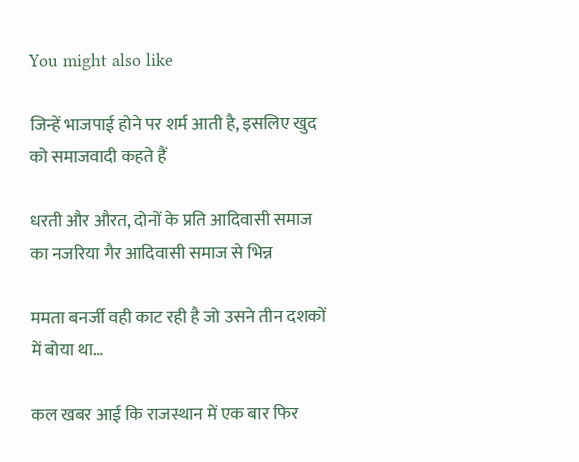You might also like

जिन्हें भाजपाई होने पर शर्म आती है, इसलिए खुद को समाजवादी कहते हैं

धरती और औरत, दोनों के प्रति आदिवासी समाज का नजरिया गैर आदिवासी समाज से भिन्न

ममता बनर्जी वही काट रही है जो उसने तीन दशकों में बोया था…

कल खबर आई कि राजस्थान में एक बार फिर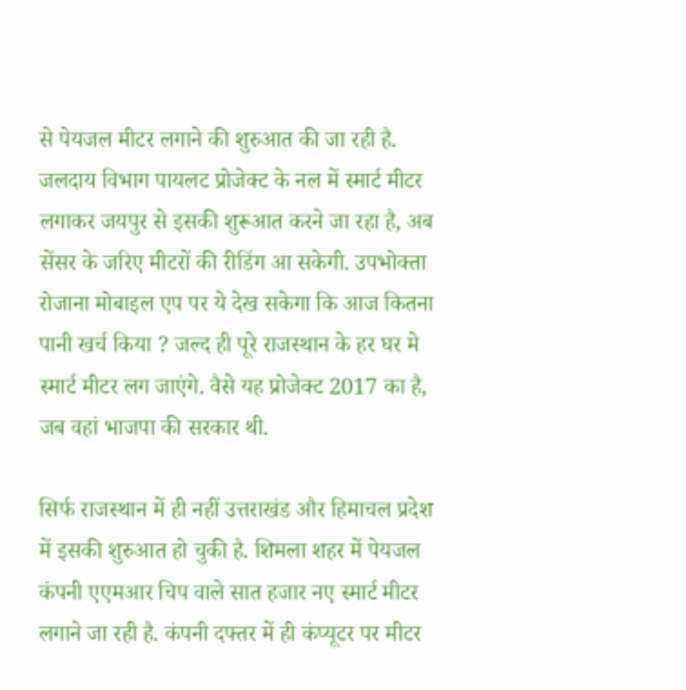से पेयजल मीटर लगाने की शुरुआत की जा रही है. जलदाय विभाग पायलट प्रोजेक्ट के नल में स्मार्ट मीटर लगाकर जयपुर से इसकी शुरूआत करने जा रहा है, अब सेंसर के जरिए मीटरों की रीडिंग आ सकेगी. उपभोक्ता रोजाना मोबाइल एप पर ये देख सकेगा कि आज कितना पानी खर्च किया ? जल्द ही पूरे राजस्थान के हर घर मे स्मार्ट मीटर लग जाएंगे. वैसे यह प्रोजेक्ट 2017 का है, जब वहां भाजपा की सरकार थी.

सिर्फ राजस्थान में ही नहीं उत्तराखंड और हिमाचल प्रदेश में इसकी शुरुआत हो चुकी है. शिमला शहर में पेयजल कंपनी एएमआर चिप वाले सात हजार नए स्मार्ट मीटर लगाने जा रही है. कंपनी दफ्तर में ही कंप्यूटर पर मीटर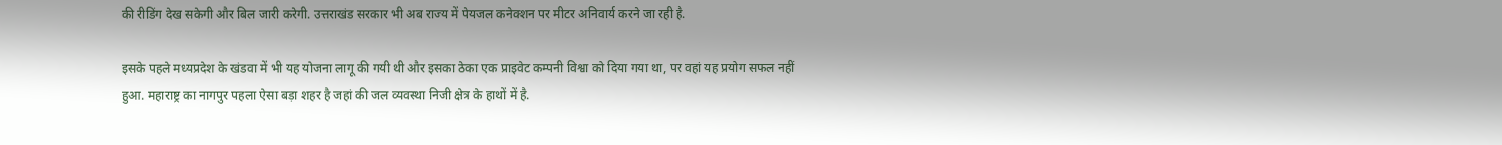की रीडिंग देख सकेगी और बिल जारी करेगी. उत्तराखंड सरकार भी अब राज्य में पेयजल कनेक्शन पर मीटर अनिवार्य करने जा रही है.

इसके पहले मध्यप्रदेश के खंडवा में भी यह योजना लागू की गयी थी और इसका ठेका एक प्राइवेट कम्पनी विश्वा को दिया गया था, पर वहां यह प्रयोग सफल नहीं हुआ. महाराष्ट्र का नागपुर पहला ऐसा बड़ा शहर है जहां की जल व्यवस्था निजी क्षेत्र के हाथों में है.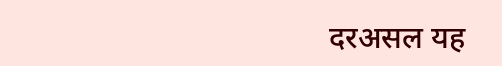दरअसल यह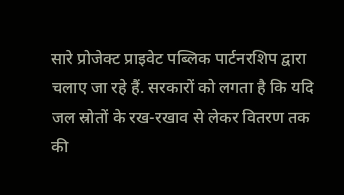सारे प्रोजेक्ट प्राइवेट पब्लिक पार्टनरशिप द्वारा चलाए जा रहे हैं. सरकारों को लगता है कि यदि जल स्रोतों के रख-रखाव से लेकर वितरण तक की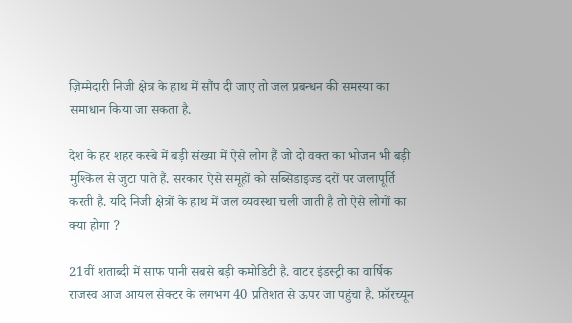ज़िम्मेदारी निजी क्षेत्र के हाथ में सौंप दी जाए तो जल प्रबन्धन की समस्या का समाधान किया जा सकता है.

देश के हर शहर कस्बे में बड़ी संख्या में ऐसे लोग हैं जो दो वक्त का भोजन भी बड़ी मुश्किल से जुटा पाते हैं. सरकार ऐसे समूहों को सब्सिडाइज्ड दरों पर जलापूर्ति करती है. यदि निजी क्षेत्रों के हाथ में जल व्यवस्था चली जाती है तो ऐसे लोगों का क्या होगा ?

21वीं शताब्दी में साफ पानी सबसे बड़ी कमोडिटी है. वाटर इंडस्ट्री का वार्षिक राजस्व आज आयल सेक्टर के लगभग 40 प्रतिशत से ऊपर जा पहुंचा है. फ़ॉरच्यून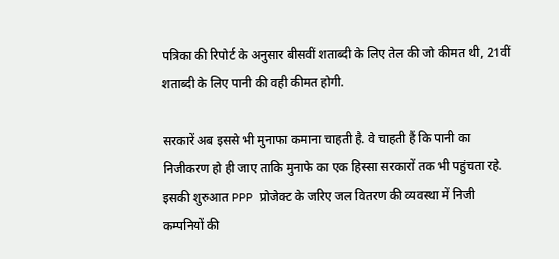पत्रिका की रिपोर्ट के अनुसार बीसवीं शताब्दी के लिए तेल की जो कीमत थी, 21वीं शताब्दी के लिए पानी की वही कीमत होगी.

सरकारें अब इससे भी मुनाफा कमाना चाहती है. वे चाहती हैं कि पानी का निजीकरण हो ही जाए ताकि मुनाफे का एक हिस्सा सरकारों तक भी पहुंचता रहे. इसकी शुरुआत PPP प्रोजेक्ट के जरिए जल वितरण की व्यवस्था में निजी कम्पनियों की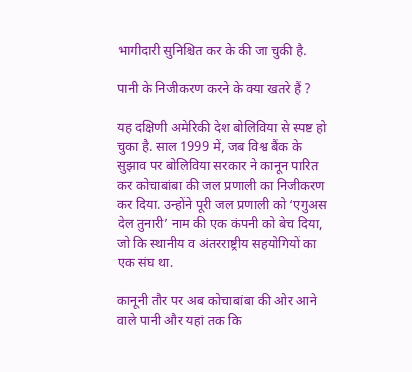भागीदारी सुनिश्चित कर के की जा चुकी है.

पानी के निजीकरण करने के क्या खतरे हैं ?

यह दक्षिणी अमेरिकी देश बोलिविया से स्पष्ट हो चुका है. साल 1999 में, जब विश्व बैंक के सुझाव पर बोलिविया सरकार ने कानून पारित कर कोचाबांबा की जल प्रणाली का निजीकरण कर दिया. उन्होंने पूरी जल प्रणाली को ‘एगुअस देल तुनारी’ नाम की एक कंपनी को बेच दिया, जो कि स्थानीय व अंतरराष्ट्रीय सहयोगियों का एक संघ था.

कानूनी तौर पर अब कोचाबांबा की ओर आने वाले पानी और यहां तक कि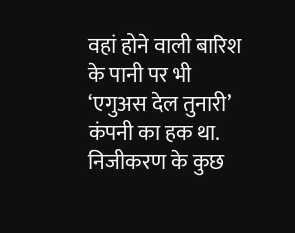वहां होने वाली बारिश के पानी पर भी ‘एगुअस देल तुनारी’ कंपनी का हक था. निजीकरण के कुछ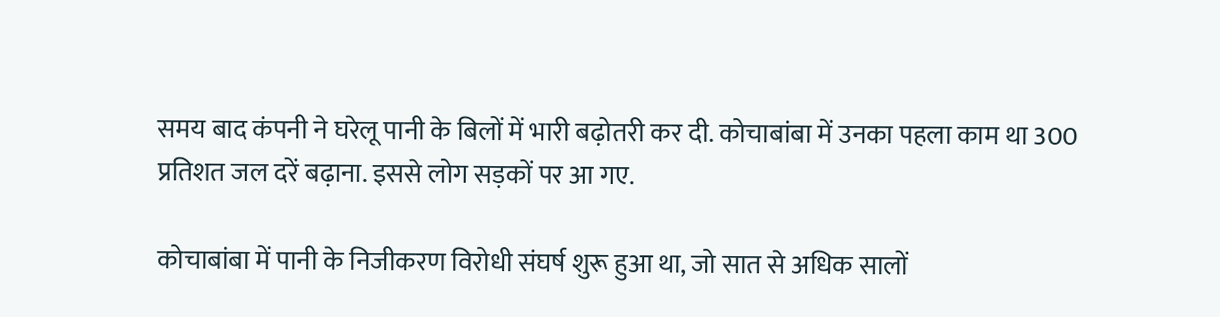समय बाद कंपनी ने घरेलू पानी के बिलों में भारी बढ़ोतरी कर दी. कोचाबांबा में उनका पहला काम था 300 प्रतिशत जल दरें बढ़ाना. इससे लोग सड़कों पर आ गए.

कोचाबांबा में पानी के निजीकरण विरोधी संघर्ष शुरू हुआ था, जो सात से अधिक सालों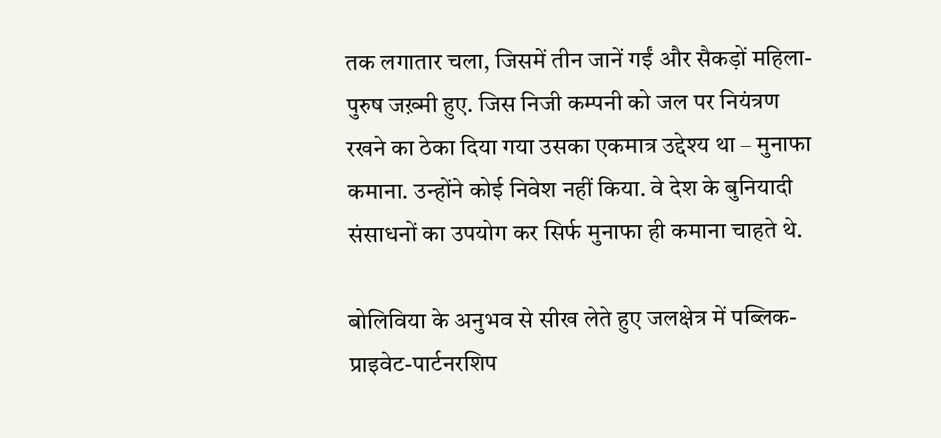तक लगातार चला, जिसमें तीन जानें गईं और सैकड़ों महिला-पुरुष जख़्मी हुए. जिस निजी कम्पनी को जल पर नियंत्रण रखने का ठेका दिया गया उसका एकमात्र उद्देश्य था – मुनाफा कमाना. उन्होंने कोई निवेश नहीं किया. वे देश के बुनियादी संसाधनों का उपयोग कर सिर्फ मुनाफा ही कमाना चाहते थे.

बोलिविया के अनुभव से सीख लेते हुए जलक्षेत्र में पब्लिक-प्राइवेट-पार्टनरशिप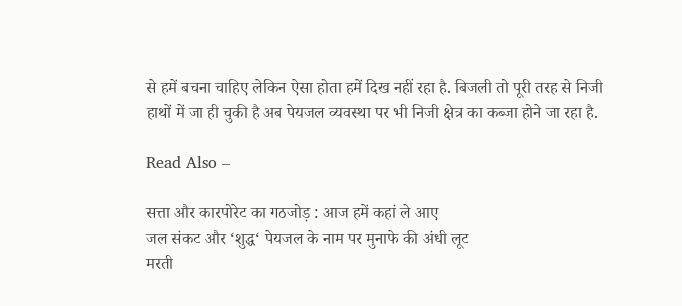से हमें बचना चाहिए लेकिन ऐसा होता हमें दिख नहीं रहा है. बिजली तो पूरी तरह से निजी हाथों में जा ही चुकी है अब पेयजल व्यवस्था पर भी निजी क्षेत्र का कब्जा होने जा रहा है.

Read Also –

सत्ता और कारपोरेट का गठजोड़ : आज हमें कहां ले आए
जल संकट और ‘शुद्ध‘ पेयजल के नाम पर मुनाफे की अंधी लूट
मरती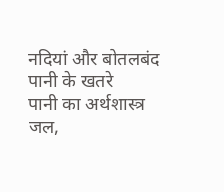नदियां और बोतलबंद पानी के खतरे
पानी का अर्थशास्त्र
जल,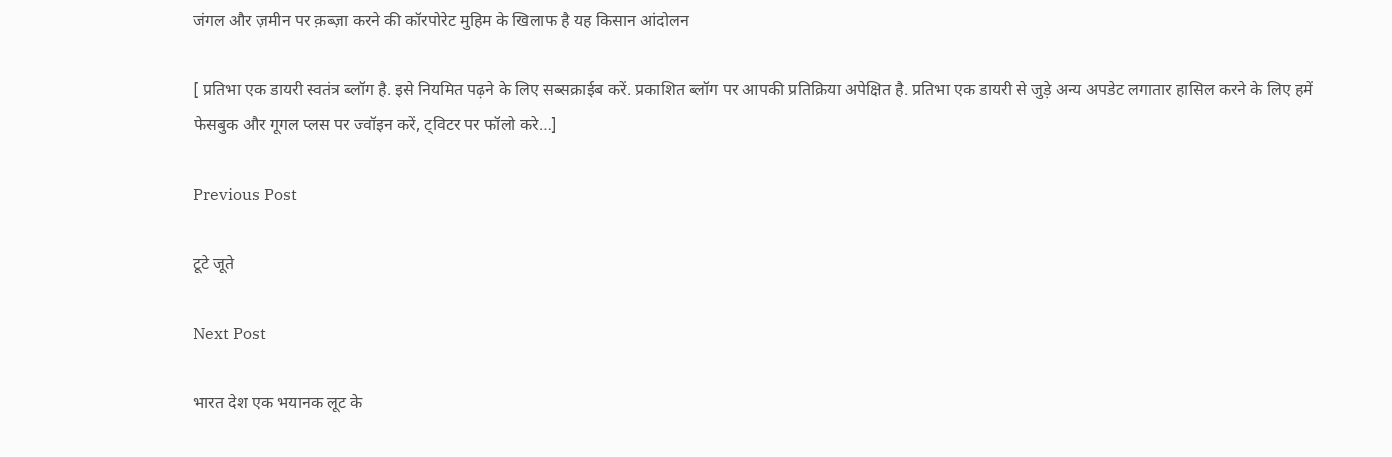जंगल और ज़मीन पर क़ब्ज़ा करने की कॉरपोरेट मुहिम के खिलाफ है यह किसान आंदोलन

[ प्रतिभा एक डायरी स्वतंत्र ब्लॉग है. इसे नियमित पढ़ने के लिए सब्सक्राईब करें. प्रकाशित ब्लॉग पर आपकी प्रतिक्रिया अपेक्षित है. प्रतिभा एक डायरी से जुड़े अन्य अपडेट लगातार हासिल करने के लिए हमें फेसबुक और गूगल प्लस पर ज्वॉइन करें, ट्विटर पर फॉलो करे…]

Previous Post

टूटे जूते

Next Post

भारत देश एक भयानक लूट के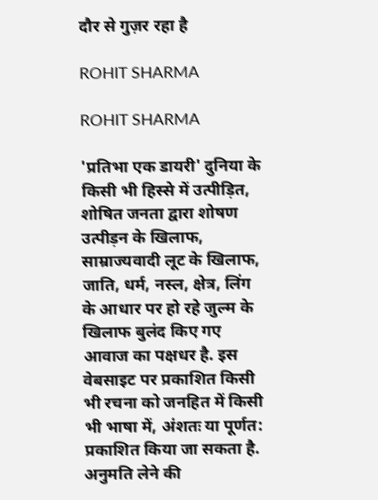दौर से गुज़र रहा है

ROHIT SHARMA

ROHIT SHARMA

'प्रतिभा एक डायरी' दुनिया के किसी भी हिस्से में उत्पीड़ित, शोषित जनता द्वारा शोषण उत्पीड़न के खिलाफ, साम्राज्यवादी लूट के खिलाफ, जाति, धर्म, नस्ल, क्षेत्र, लिंग के आधार पर हो रहे जुल्म के खिलाफ बुलंद किए गए आवाज का पक्षधर है. इस वेबसाइट पर प्रकाशित किसी भी रचना को जनहित में किसी भी भाषा में, अंशतः या पूर्णत: प्रकाशित किया जा सकता है. अनुमति लेने की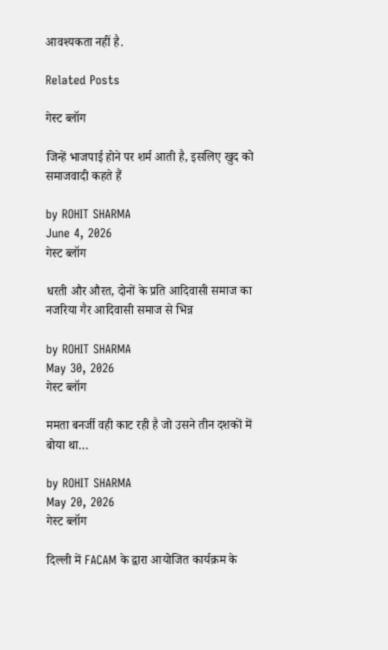आवश्यकता नहीं है.

Related Posts

गेस्ट ब्लॉग

जिन्हें भाजपाई होने पर शर्म आती है, इसलिए खुद को समाजवादी कहते हैं

by ROHIT SHARMA
June 4, 2026
गेस्ट ब्लॉग

धरती और औरत, दोनों के प्रति आदिवासी समाज का नजरिया गैर आदिवासी समाज से भिन्न

by ROHIT SHARMA
May 30, 2026
गेस्ट ब्लॉग

ममता बनर्जी वही काट रही है जो उसने तीन दशकों में बोया था…

by ROHIT SHARMA
May 20, 2026
गेस्ट ब्लॉग

दिल्ली में FACAM के द्वारा आयोजित कार्यक्रम के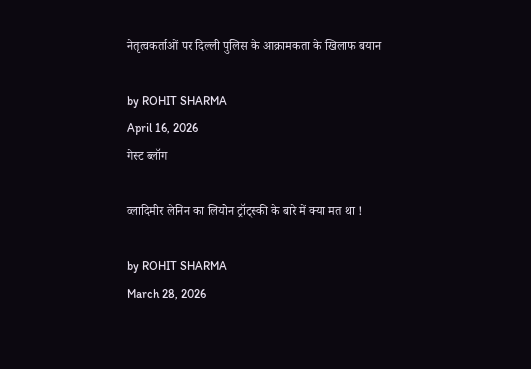नेतृत्वकर्ताओं पर दिल्ली पुलिस के आक्रामकता के खिलाफ बयान

by ROHIT SHARMA
April 16, 2026
गेस्ट ब्लॉग

व्लादिमीर लेनिन का लियोन ट्रॉट्स्की के बारे में क्या मत था !

by ROHIT SHARMA
March 28, 2026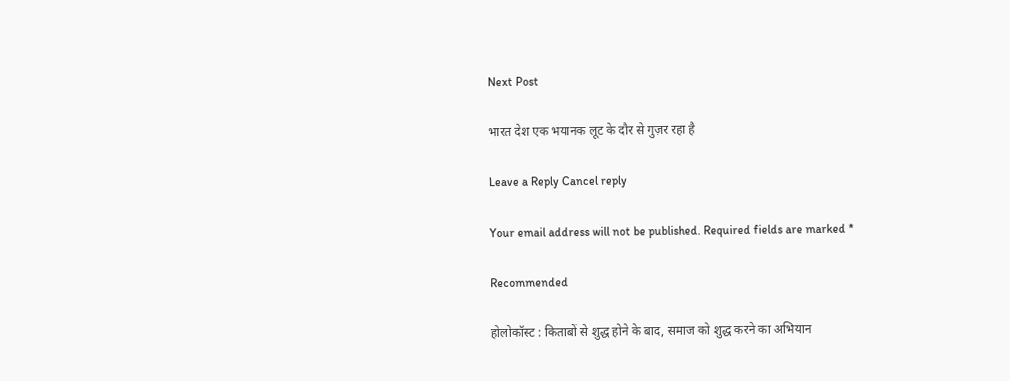Next Post

भारत देश एक भयानक लूट के दौर से गुज़र रहा है

Leave a Reply Cancel reply

Your email address will not be published. Required fields are marked *

Recommended

होलोकॉस्ट : किताबों से शुद्ध होने के बाद, समाज को शुद्ध करने का अभियान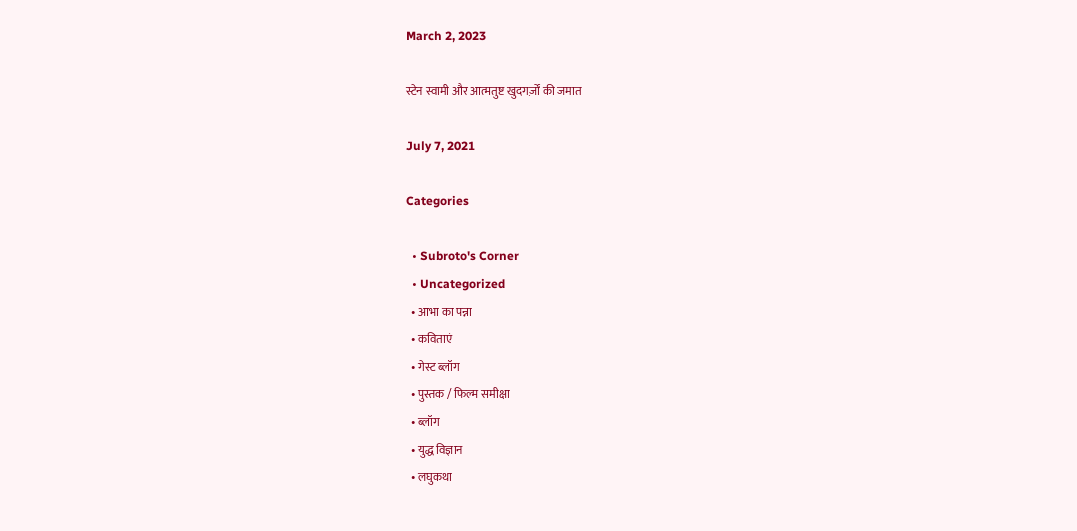March 2, 2023

स्टेन स्वामी और आत्मतुष्ट खुदगर्ज़ों की जमात

July 7, 2021

Categories

  • Subroto's Corner
  • Uncategorized
  • आभा का पन्ना
  • कविताएं
  • गेस्ट ब्लॉग
  • पुस्तक / फिल्म समीक्षा
  • ब्लॉग
  • युद्ध विज्ञान
  • लघुकथा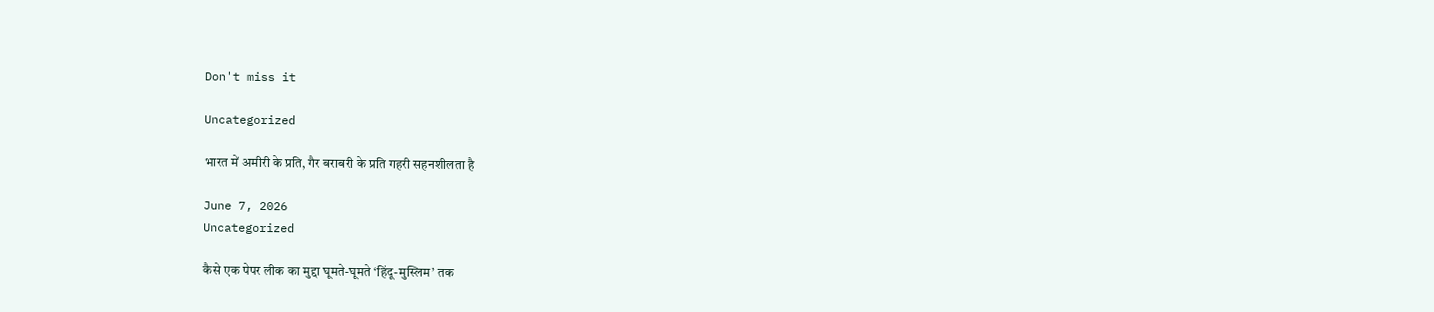Don't miss it

Uncategorized

भारत में अमीरी के प्रति, गैर बराबरी के प्रति गहरी सहनशीलता है

June 7, 2026
Uncategorized

कैसे एक पेपर लीक का मुद्दा घूमते-घूमते ‘हिंदू-मुस्लिम’ तक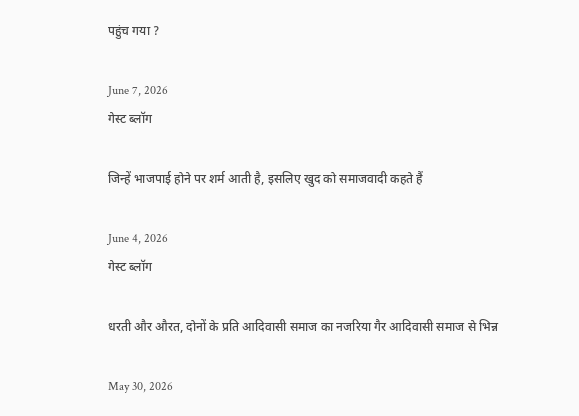पहुंच गया ?

June 7, 2026
गेस्ट ब्लॉग

जिन्हें भाजपाई होने पर शर्म आती है, इसलिए खुद को समाजवादी कहते हैं

June 4, 2026
गेस्ट ब्लॉग

धरती और औरत, दोनों के प्रति आदिवासी समाज का नजरिया गैर आदिवासी समाज से भिन्न

May 30, 2026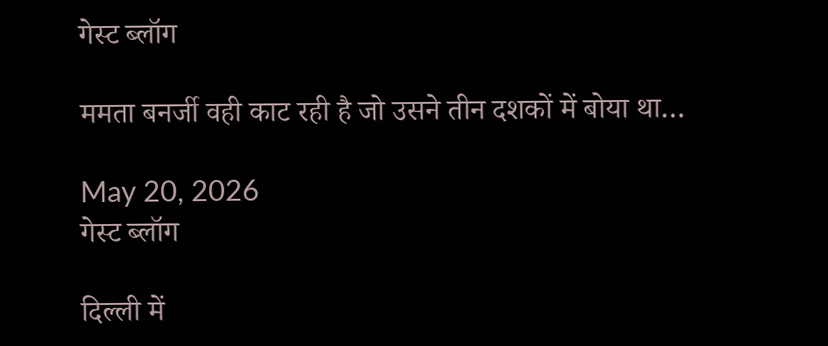गेस्ट ब्लॉग

ममता बनर्जी वही काट रही है जो उसने तीन दशकों में बोया था…

May 20, 2026
गेस्ट ब्लॉग

दिल्ली में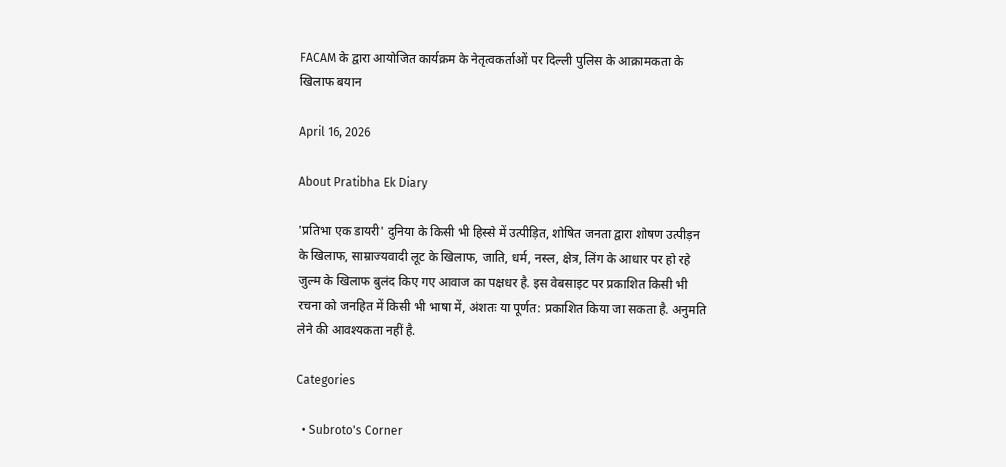FACAM के द्वारा आयोजित कार्यक्रम के नेतृत्वकर्ताओं पर दिल्ली पुलिस के आक्रामकता के खिलाफ बयान

April 16, 2026

About Pratibha Ek Diary

'प्रतिभा एक डायरी' दुनिया के किसी भी हिस्से में उत्पीड़ित, शोषित जनता द्वारा शोषण उत्पीड़न के खिलाफ, साम्राज्यवादी लूट के खिलाफ, जाति, धर्म, नस्ल, क्षेत्र, लिंग के आधार पर हो रहे जुल्म के खिलाफ बुलंद किए गए आवाज का पक्षधर है. इस वेबसाइट पर प्रकाशित किसी भी रचना को जनहित में किसी भी भाषा में, अंशतः या पूर्णत: प्रकाशित किया जा सकता है. अनुमति लेने की आवश्यकता नहीं है.

Categories

  • Subroto's Corner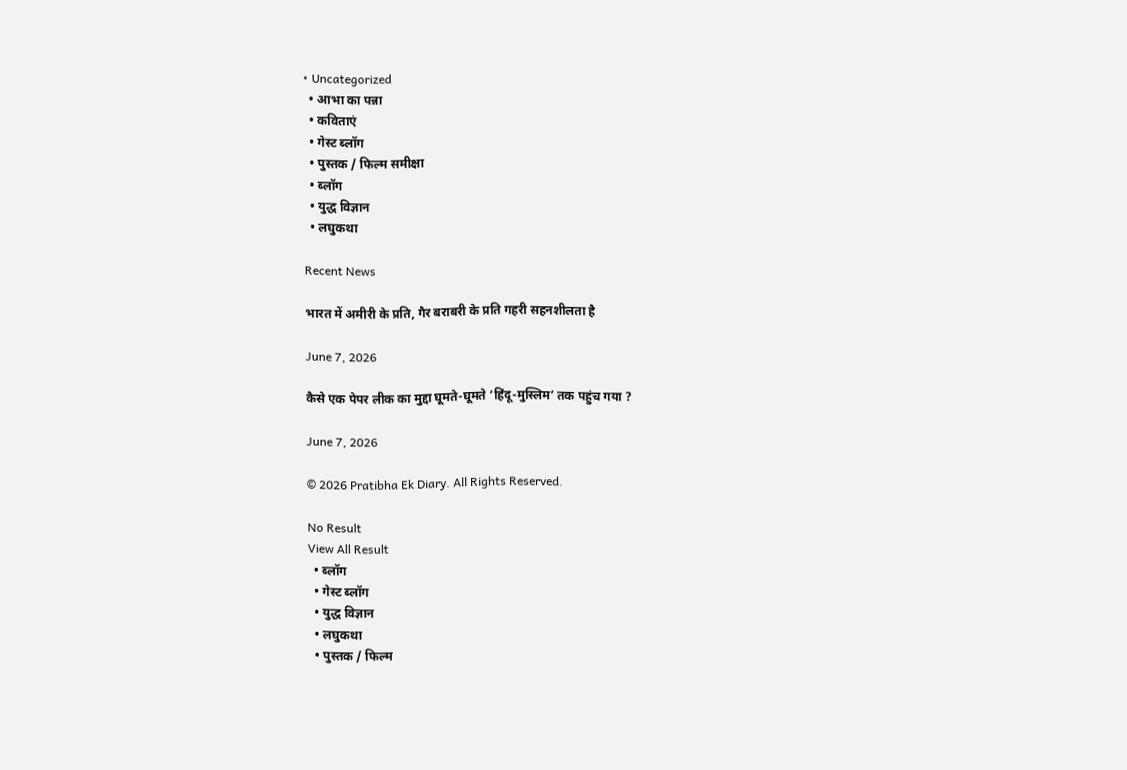• Uncategorized
  • आभा का पन्ना
  • कविताएं
  • गेस्ट ब्लॉग
  • पुस्तक / फिल्म समीक्षा
  • ब्लॉग
  • युद्ध विज्ञान
  • लघुकथा

Recent News

भारत में अमीरी के प्रति, गैर बराबरी के प्रति गहरी सहनशीलता है

June 7, 2026

कैसे एक पेपर लीक का मुद्दा घूमते-घूमते ‘हिंदू-मुस्लिम’ तक पहुंच गया ?

June 7, 2026

© 2026 Pratibha Ek Diary. All Rights Reserved.

No Result
View All Result
  • ब्लॉग
  • गेस्ट ब्लॉग
  • युद्ध विज्ञान
  • लघुकथा
  • पुस्तक / फिल्म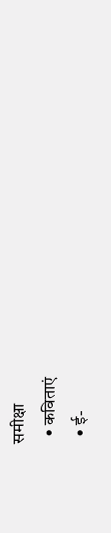समीक्षा
  • कविताएं
  • ई-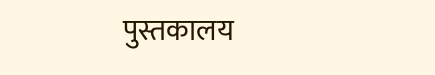पुस्तकालय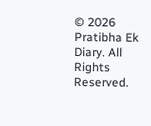© 2026 Pratibha Ek Diary. All Rights Reserved.